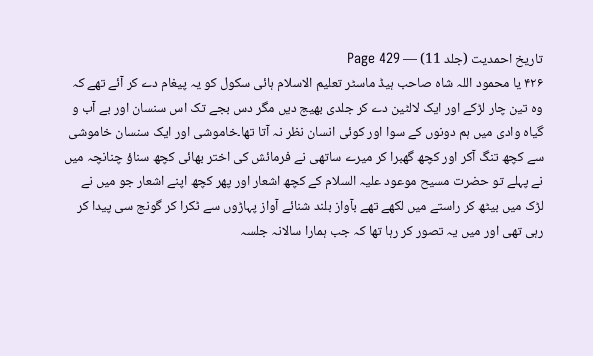تاریخ احمدیت (جلد 11) — Page 429
۴۲۶ یا محمود اللہ شاہ صاحب ہیڈ ماسٹر تعلیم الاسلام ہائی سکول کو یہ پیغام دے کر آئے تھے کہ وہ تین چار لڑکے اور ایک لالٹین دے کر جلدی بھیج دیں مگر دس بجے تک اس سنسان اور بے آب و گیاہ وادی میں ہم دونوں کے سوا اور کوئی انسان نظر نہ آتا تھا۔خاموشی اور ایک سنسان خاموشی سے کچھ تنگ آکر اور کچھ گھبرا کر میرے ساتھی نے فرمائش کی اختر بھائی کچھ سناؤ چنانچہ میں نے پہلے تو حضرت مسیح موعود علیہ السلام کے کچھ اشعار اور پھر کچھ اپنے اشعار جو میں نے لڑک میں بیٹھ کر راستے میں لکھے تھے بآواز بلند شنائے آواز پہاڑوں سے ٹکرا کر گونج سی پیدا کر رہی تھی اور میں یہ تصور کر رہا تھا کہ جب ہمارا سالانہ جلسہ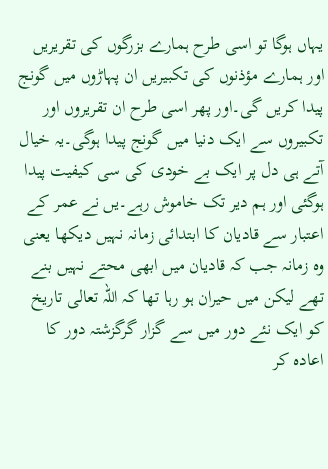یہاں ہوگا تو اسی طرح ہمارے بزرگوں کی تقریریں اور ہمارے مؤذنوں کی تکبیریں ان پہاڑوں میں گونج پیدا کریں گی۔اور پھر اسی طرح ان تقریروں اور تکبیروں سے ایک دنیا میں گونج پیدا ہوگی۔یہ خیال آتے ہی دل پر ایک بے خودی کی سی کیفیت پیدا ہوگئی اور ہم دیر تک خاموش رہے۔یں نے عمر کے اعتبار سے قادیان کا ابتدائی زمانہ نہیں دیکھا یعنی وہ زمانہ جب کہ قادیان میں ابھی محتے نہیں بنے تھے لیکن میں حیران ہو رہا تھا کہ اللہ تعالی تاریخ کو ایک نئے دور میں سے گزار گرگزشتہ دور کا اعادہ کر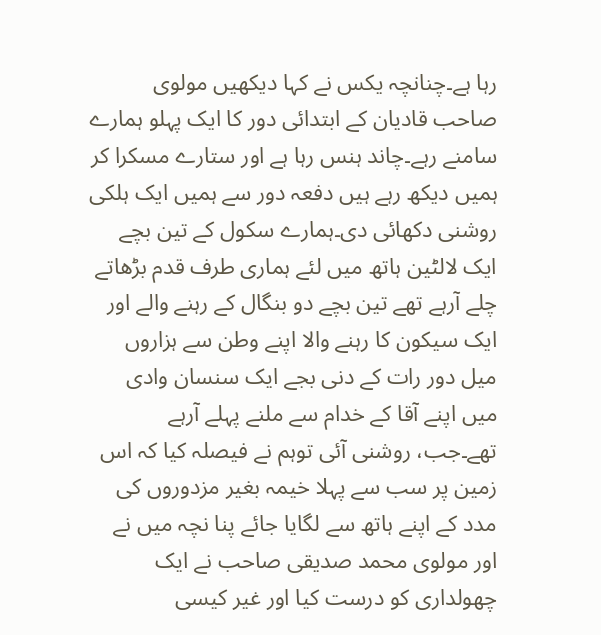رہا ہے۔چنانچہ یکس نے کہا دیکھیں مولوی صاحب قادیان کے ابتدائی دور کا ایک پہلو ہمارے سامنے رہے۔چاند ہنس رہا ہے اور ستارے مسکرا کر ہمیں دیکھ رہے ہیں دفعہ دور سے ہمیں ایک ہلکی روشنی دکھائی دی۔ہمارے سکول کے تین بچے ایک لالٹین ہاتھ میں لئے ہماری طرف قدم بڑھاتے چلے آرہے تھے تین بچے دو بنگال کے رہنے والے اور ایک سیکون کا رہنے والا اپنے وطن سے ہزاروں میل دور رات کے دنی بجے ایک سنسان وادی میں اپنے آقا کے خدام سے ملنے پہلے آرہے تھے۔جب، روشنی آئی توہم نے فیصلہ کیا کہ اس زمین پر سب سے پہلا خیمہ بغیر مزدوروں کی مدد کے اپنے ہاتھ سے لگایا جائے پنا نچہ میں نے اور مولوی محمد صدیقی صاحب نے ایک چھولداری کو درست کیا اور غیر کیسی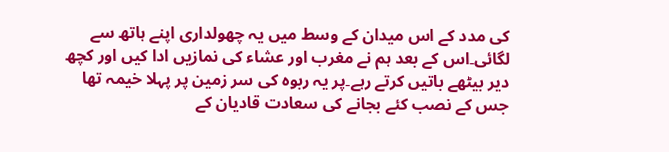کی مدد کے اس میدان کے وسط میں یہ چھولداری اپنے ہاتھ سے لگائی۔اس کے بعد ہم نے مغرب اور عشاء کی نمازیں ادا کیں اور کچھ دیر بیٹھے باتیں کرتے رہے۔پر یہ ربوہ کی سر زمین پر پہلا خیمہ تھا جس کے نصب کئے بجانے کی سعادت قادیان کے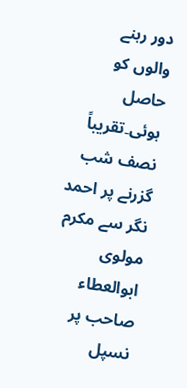دور رہنے والوں کو حاصل ہوئی۔تقریباً نصف شب گزرنے پر احمد نگر سے مکرم مولوی ابوالعطاء صاحب پر نسپل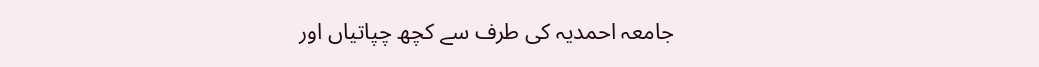جامعہ احمدیہ کی طرف سے کچھ چپاتیاں اور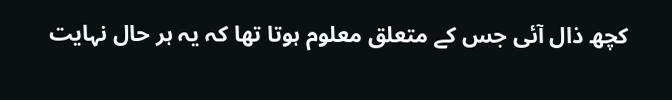کچھ ذال آئی جس کے متعلق معلوم ہوتا تھا کہ یہ ہر حال نہایت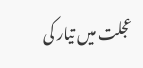عجلت میں تیار کی